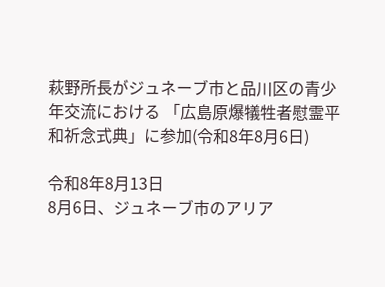萩野所長がジュネーブ市と品川区の青少年交流における 「広島原爆犠牲者慰霊平和祈念式典」に参加(令和8年8月6日)

令和8年8月13日
8月6日、ジュネーブ市のアリア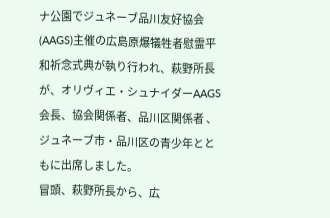ナ公園でジュネーブ品川友好協会(AAGS)主催の広島原爆犠牲者慰霊平和祈念式典が執り行われ、萩野所長が、オリヴィエ・シュナイダーAAGS会長、協会関係者、品川区関係者 、 ジュネーブ市・品川区の青少年とともに出席しました。
冒頭、萩野所長から、広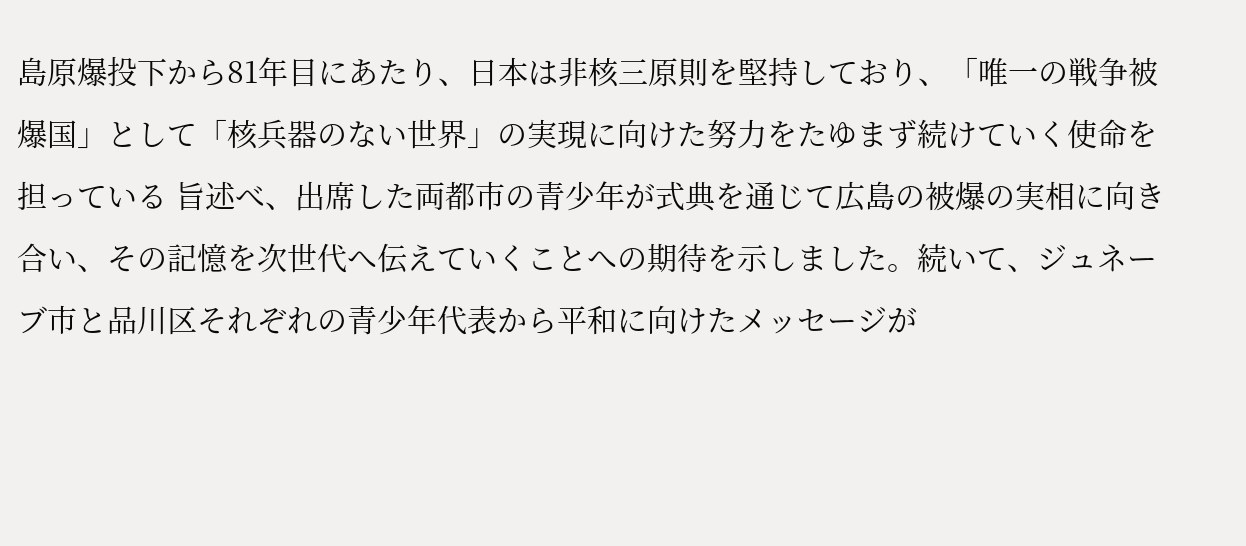島原爆投下から81年目にあたり、日本は非核三原則を堅持しており、「唯一の戦争被爆国」として「核兵器のない世界」の実現に向けた努力をたゆまず続けていく使命を担っている 旨述べ、出席した両都市の青少年が式典を通じて広島の被爆の実相に向き合い、その記憶を次世代へ伝えていくことへの期待を示しました。続いて、ジュネーブ市と品川区それぞれの青少年代表から平和に向けたメッセージが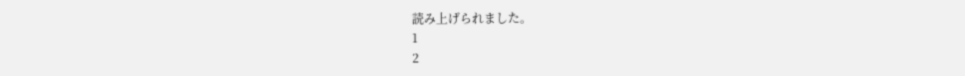読み上げられました。
1
2